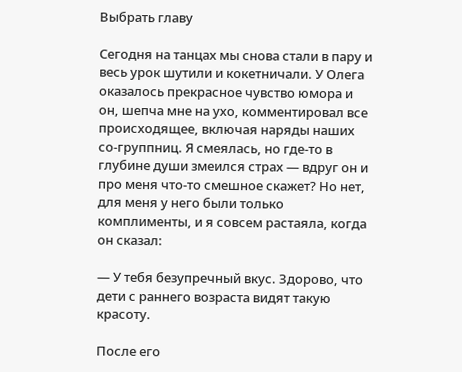Выбрать главу

Сегодня на танцах мы снова стали в пару и весь урок шутили и кокетничали. У Олега оказалось прекрасное чувство юмора и он, шепча мне на ухо, комментировал все происходящее, включая наряды наших со-группниц. Я смеялась, но где-то в глубине души змеился страх — вдруг он и про меня что-то смешное скажет? Но нет, для меня у него были только комплименты, и я совсем растаяла, когда он сказал:

— У тебя безупречный вкус. Здорово, что дети с раннего возраста видят такую красоту.

После его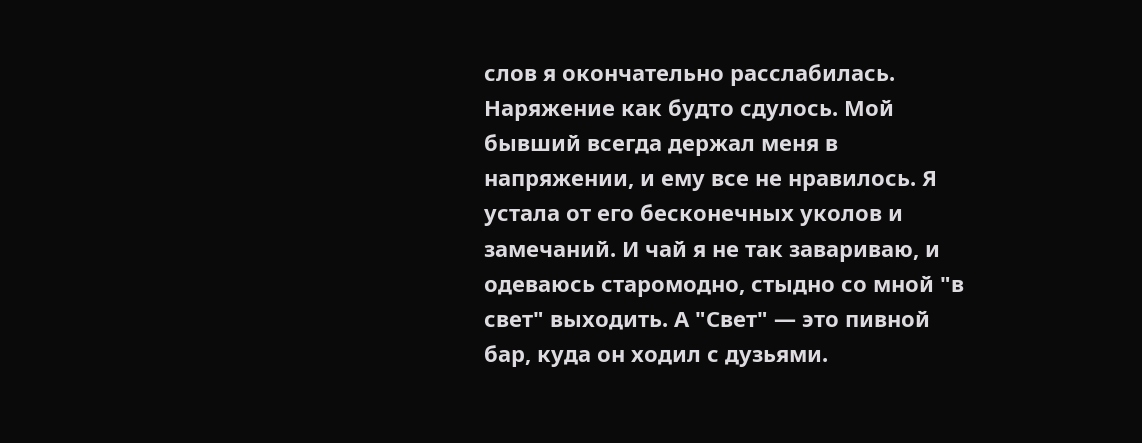слов я окончательно расслабилась. Наряжение как будто сдулось. Мой бывший всегда держал меня в напряжении, и ему все не нравилось. Я устала от его бесконечных уколов и замечаний. И чай я не так завариваю, и одеваюсь старомодно, стыдно со мной "в свет" выходить. А "Свет" — это пивной бар, куда он ходил с дузьями.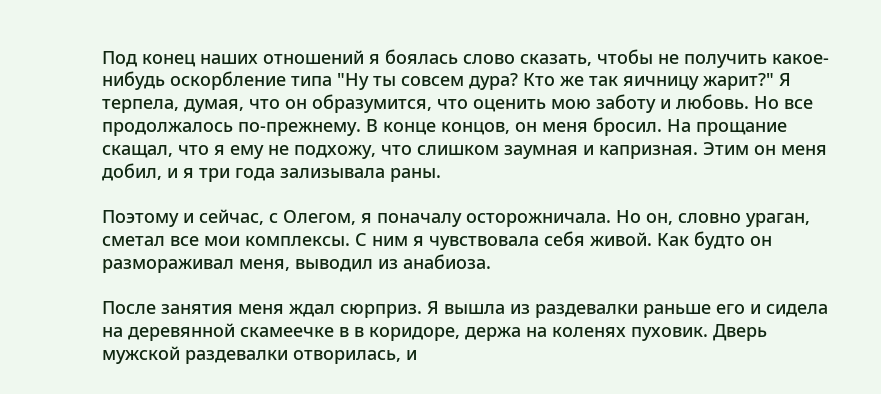Под конец наших отношений я боялась слово сказать, чтобы не получить какое-нибудь оскорбление типа "Ну ты совсем дура? Кто же так яичницу жарит?" Я терпела, думая, что он образумится, что оценить мою заботу и любовь. Но все продолжалось по-прежнему. В конце концов, он меня бросил. На прощание скащал, что я ему не подхожу, что слишком заумная и капризная. Этим он меня добил, и я три года зализывала раны.

Поэтому и сейчас, с Олегом, я поначалу осторожничала. Но он, словно ураган, сметал все мои комплексы. С ним я чувствовала себя живой. Как будто он размораживал меня, выводил из анабиоза.

После занятия меня ждал сюрприз. Я вышла из раздевалки раньше его и сидела на деревянной скамеечке в в коридоре, держа на коленях пуховик. Дверь мужской раздевалки отворилась, и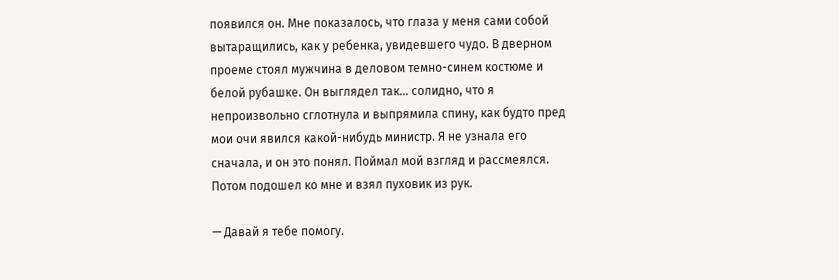появился он. Мне показалось, что глаза у меня сами собой вытаращились, как у ребенка, увидевшего чудо. В дверном проеме стоял мужчина в деловом темно-синем костюме и белой рубашке. Он выглядел так… солидно, что я непроизвольно сглотнула и выпрямила спину, как будто пред мои очи явился какой-нибудь министр. Я не узнала его сначала, и он это понял. Поймал мой взгляд и рассмеялся. Потом подошел ко мне и взял пуховик из рук.

— Давай я тебе помогу.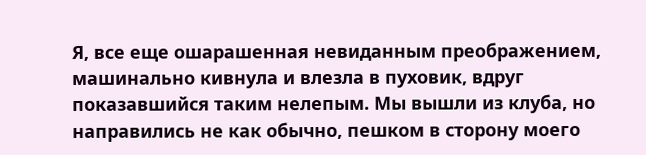Я, все еще ошарашенная невиданным преображением, машинально кивнула и влезла в пуховик, вдруг показавшийся таким нелепым. Мы вышли из клуба, но направились не как обычно, пешком в сторону моего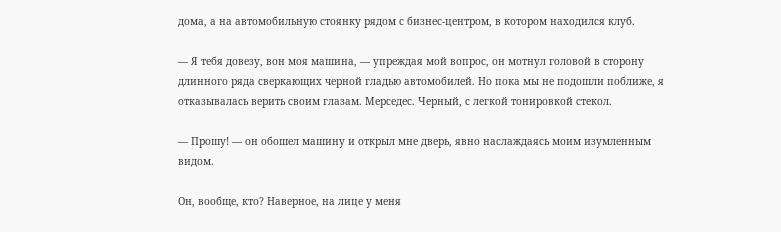дома, а на автомобильную стоянку рядом с бизнес-центром, в котором находился клуб.

— Я тебя довезу, вон моя машина, — упреждая мой вопрос, он мотнул головой в сторону длинного ряда сверкающих черной гладью автомобилей. Но пока мы не подошли поближе, я отказывалась верить своим глазам. Мерседес. Черный, с легкой тонировкой стекол.

— Прошу! — он обошел машину и открыл мне дверь, явно наслаждаясь моим изумленным видом.

Он, вообще, кто? Наверное, на лице у меня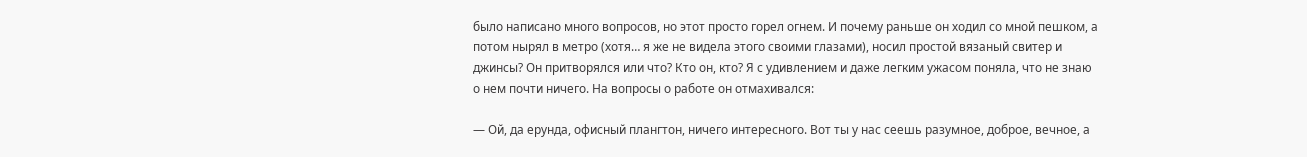было написано много вопросов, но этот просто горел огнем. И почему раньше он ходил со мной пешком, а потом нырял в метро (хотя… я же не видела этого своими глазами), носил простой вязаный свитер и джинсы? Он притворялся или что? Кто он, кто? Я с удивлением и даже легким ужасом поняла, что не знаю о нем почти ничего. На вопросы о работе он отмахивался:

— Ой, да ерунда, офисный плангтон, ничего интересного. Вот ты у нас сеешь разумное, доброе, вечное, а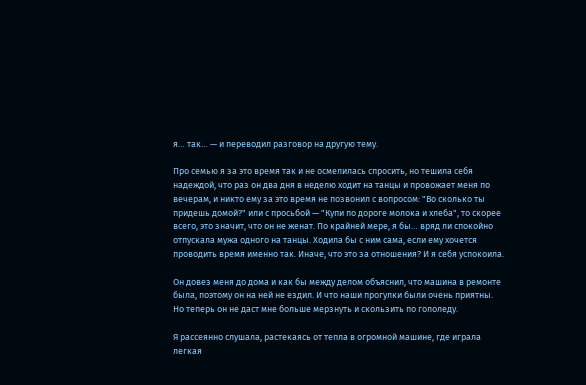я… так… — и переводил разговор на другую тему.

Про семью я за это время так и не осмелилась спросить, но тешила себя надеждой, что раз он два дня в неделю ходит на танцы и провожает меня по вечерам, и никто ему за это время не позвонил с вопросом: "Во сколько ты придешь домой?" или с просьбой — "Купи по дороге молока и хлеба", то скорее всего, это значит, что он не женат. По крайней мере, я бы… вряд ли спокойно отпускала мужа одного на танцы. Ходила бы с ним сама, если ему хочется проводить время именно так. Иначе, что это за отношения? И я себя успокоила.

Он довез меня до дома и как бы между делом объяснил, что машина в ремонте была, поэтому он на ней не ездил. И что наши прогулки были очень приятны. Но теперь он не даст мне больше мерзнуть и скользить по гололеду.

Я рассеянно слушала, растекаясь от тепла в огромной машине, где играла легкая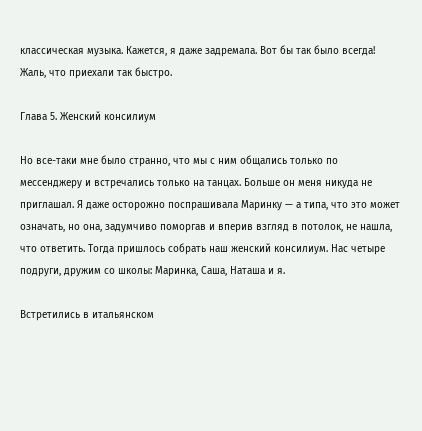классическая музыка. Кажется, я даже задремала. Вот бы так было всегда! Жаль, что приехали так быстро.

Глава 5. Женский консилиум

Но все-таки мне было странно, что мы с ним общались только по мессенджеру и встречались только на танцах. Больше он меня никуда не приглашал. Я даже осторожно поспрашивала Маринку — а типа, что это может означать, но она, задумчиво поморгав и вперив взгляд в потолок, не нашла, что ответить. Тогда пришлось собрать наш женский консилиум. Нас четыре подруги, дружим со школы: Маринка, Саша, Наташа и я.

Встретились в итальянском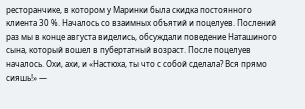ресторанчике, в котором у Маринки была скидка постоянного клиента 30 %. Началось со взаимных объятий и поцелуев. Послений раз мы в конце августа виделись, обсуждали поведение Наташиного сына, который вошел в пубертатный возраст. После поцелуев началось. Охи, ахи, и «Настюха, ты что с собой сделала? Вся прямо сияшь!» —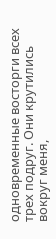одновременные восторги всех трех подруг. Они крутились вокруг меня,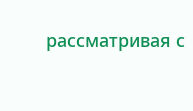рассматривая с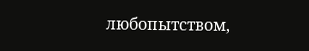любопытством,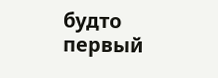будто первый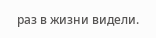раз в жизни видели.